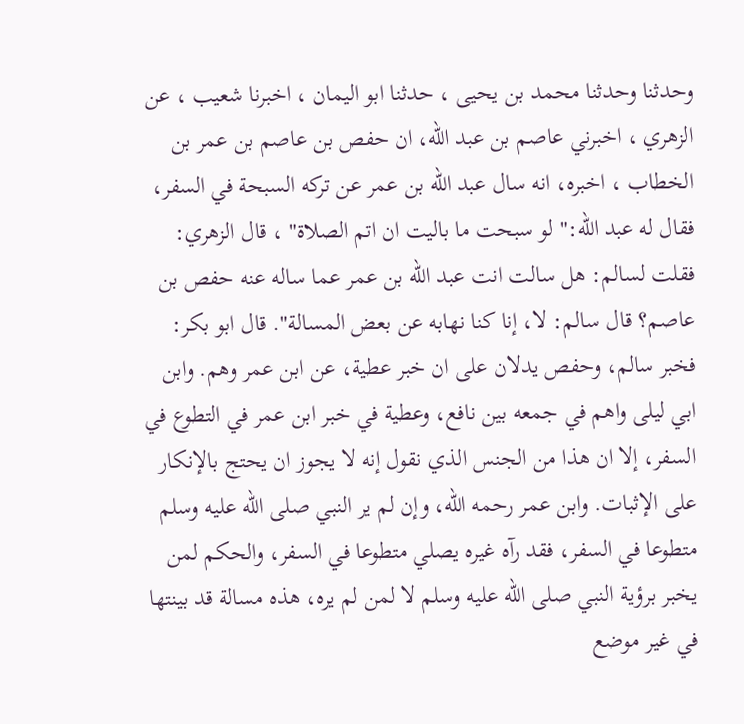وحدثنا وحدثنا محمد بن يحيى ، حدثنا ابو اليمان ، اخبرنا شعيب ، عن الزهري ، اخبرني عاصم بن عبد الله، ان حفص بن عاصم بن عمر بن الخطاب ، اخبره، انه سال عبد الله بن عمر عن تركه السبحة في السفر، فقال له عبد الله:" لو سبحت ما باليت ان اتم الصلاة" ، قال الزهري: فقلت لسالم: هل سالت انت عبد الله بن عمر عما ساله عنه حفص بن عاصم؟ قال سالم: لا، إنا كنا نهابه عن بعض المسالة". قال ابو بكر: فخبر سالم، وحفص يدلان على ان خبر عطية، عن ابن عمر وهم. وابن ابي ليلى واهم في جمعه بين نافع، وعطية في خبر ابن عمر في التطوع في السفر، إلا ان هذا من الجنس الذي نقول إنه لا يجوز ان يحتج بالإنكار على الإثبات. وابن عمر رحمه الله، وإن لم ير النبي صلى الله عليه وسلم متطوعا في السفر، فقد رآه غيره يصلي متطوعا في السفر، والحكم لمن يخبر برؤية النبي صلى الله عليه وسلم لا لمن لم يره، هذه مسالة قد بينتها في غير موضع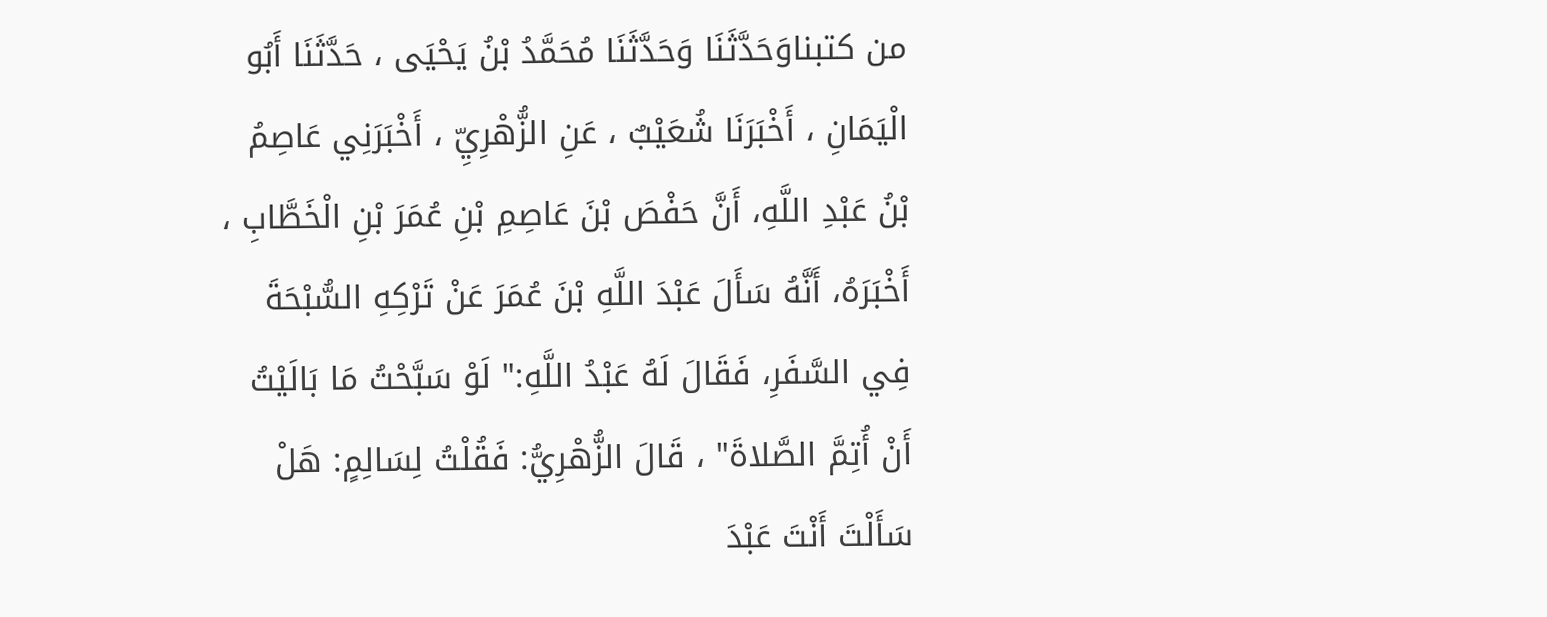من كتبناوَحَدَّثَنَا وَحَدَّثَنَا مُحَمَّدُ بْنُ يَحْيَى ، حَدَّثَنَا أَبُو الْيَمَانِ ، أَخْبَرَنَا شُعَيْبٌ ، عَنِ الزُّهْرِيِّ ، أَخْبَرَنِي عَاصِمُ بْنُ عَبْدِ اللَّهِ، أَنَّ حَفْصَ بْنَ عَاصِمِ بْنِ عُمَرَ بْنِ الْخَطَّابِ ، أَخْبَرَهُ، أَنَّهُ سَأَلَ عَبْدَ اللَّهِ بْنَ عُمَرَ عَنْ تَرْكِهِ السُّبْحَةَ فِي السَّفَرِ، فَقَالَ لَهُ عَبْدُ اللَّهِ:" لَوْ سَبَّحْتُ مَا بَالَيْتُ أَنْ أُتِمَّ الصَّلاةَ" ، قَالَ الزُّهْرِيُّ: فَقُلْتُ لِسَالِمٍ: هَلْ سَأَلْتَ أَنْتَ عَبْدَ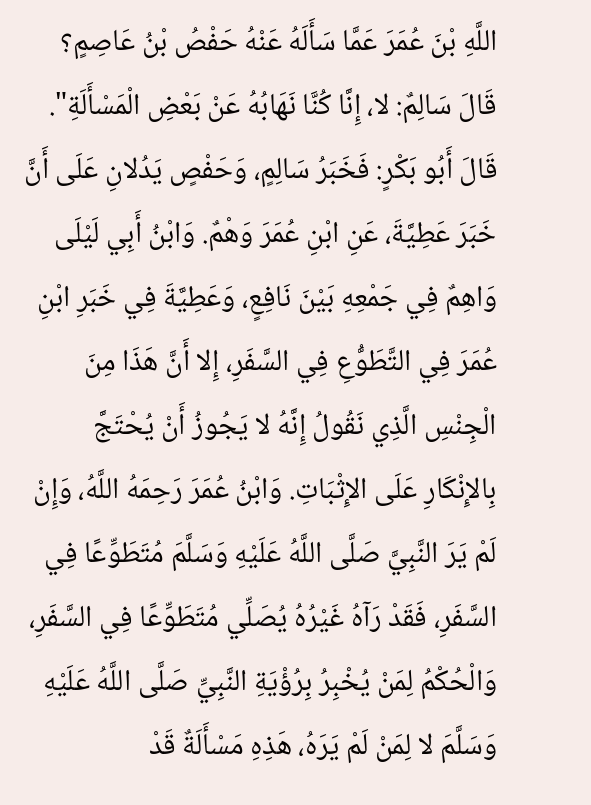اللَّهِ بْنَ عُمَرَ عَمَّا سَأَلَهُ عَنْهُ حَفْصُ بْنُ عَاصِمٍ؟ قَالَ سَالِمٌ: لا، إِنَّا كُنَّا نَهَابُهُ عَنْ بَعْضِ الْمَسْأَلَةِ". قَالَ أَبُو بَكْرٍ: فَخَبَرُ سَالِمٍ، وَحَفْصٍ يَدُلانِ عَلَى أَنَّ خَبَرَ عَطِيَّةَ، عَنِ ابْنِ عُمَرَ وَهْمٌ. وَابْنُ أَبِي لَيْلَى وَاهِمٌ فِي جَمْعِهِ بَيْنَ نَافِعٍ، وَعَطِيَّةَ فِي خَبَرِ ابْنِ عُمَرَ فِي التَّطَوُّعِ فِي السَّفَرِ، إِلا أَنَّ هَذَا مِنَ الْجِنْسِ الَّذِي نَقُولُ إِنَّهُ لا يَجُوزُ أَنْ يُحْتَجَّ بِالإِنْكَارِ عَلَى الإِثْبَاتِ. وَابْنُ عُمَرَ رَحِمَهُ اللَّهُ، وَإِنْ لَمْ يَرَ النَّبِيَّ صَلَّى اللَّهُ عَلَيْهِ وَسَلَّمَ مُتَطَوِّعًا فِي السَّفَرِ، فَقَدْ رَآهُ غَيْرُهُ يُصَلِّي مُتَطَوِّعًا فِي السَّفَرِ، وَالْحُكْمُ لِمَنْ يُخْبِرُ بِرُؤْيَةِ النَّبِيِّ صَلَّى اللَّهُ عَلَيْهِ وَسَلَّمَ لا لِمَنْ لَمْ يَرَهُ، هَذِهِ مَسْأَلَةٌ قَدْ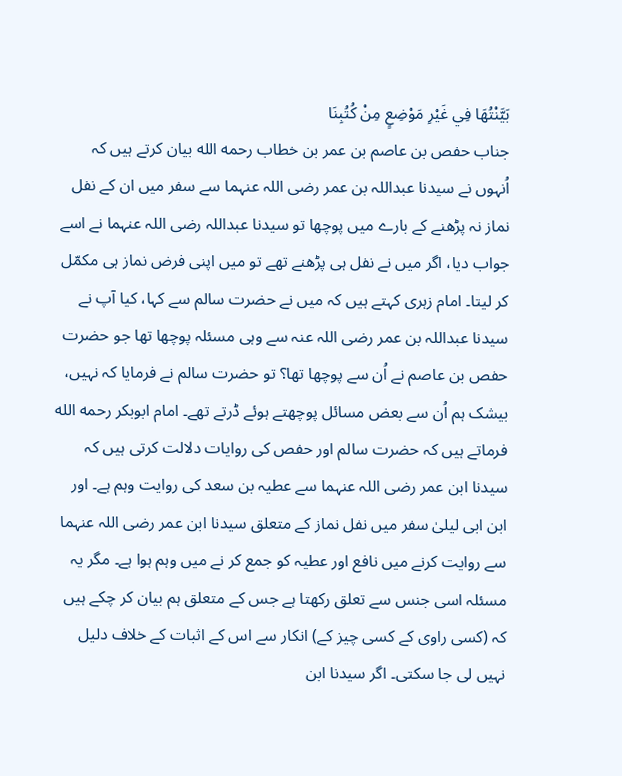بَيَّنْتُهَا فِي غَيْرِ مَوْضِعٍ مِنْ كُتُبِنَا
جناب حفص بن عاصم بن عمر بن خطاب رحمه الله بیان کرتے ہیں کہ اُنہوں نے سیدنا عبداللہ بن عمر رضی اللہ عنہما سے سفر میں ان کے نفل نماز نہ پڑھنے کے بارے میں پوچھا تو سیدنا عبداللہ رضی اللہ عنہما نے اسے جواب دیا، اگر میں نے نفل ہی پڑھنے تھے تو میں اپنی فرض نماز ہی مکمّل کر لیتا۔ امام زہری کہتے ہیں کہ میں نے حضرت سالم سے کہا، کیا آپ نے سیدنا عبداللہ بن عمر رضی اللہ عنہ سے وہی مسئلہ پوچھا تھا جو حضرت حفص بن عاصم نے اُن سے پوچھا تھا؟ تو حضرت سالم نے فرمایا کہ نہیں، بیشک ہم اُن سے بعض مسائل پوچھتے ہوئے ڈرتے تھے۔ امام ابوبکر رحمه الله فرماتے ہیں کہ حضرت سالم اور حفص کی روایات دلالت کرتی ہیں کہ سیدنا ابن عمر رضی اللہ عنہما سے عطیہ بن سعد کی روایت وہم ہے۔ اور ابن ابی لیلیٰ سفر میں نفل نماز کے متعلق سیدنا ابن عمر رضی اللہ عنہما سے روایت کرنے میں نافع اور عطیہ کو جمع کر نے میں وہم ہوا ہے۔ مگر یہ مسئلہ اسی جنس سے تعلق رکھتا ہے جس کے متعلق ہم بیان کر چکے ہیں کہ (کسی راوی کے کسی چیز کے) انکار سے اس کے اثبات کے خلاف دلیل نہیں لی جا سکتی۔ اگر سیدنا ابن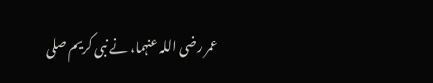عمر رضی اللہ عنہما، نے نبی کریم صلی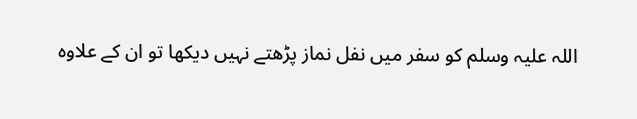اللہ علیہ وسلم کو سفر میں نفل نماز پڑھتے نہیں دیکھا تو ان کے علاوہ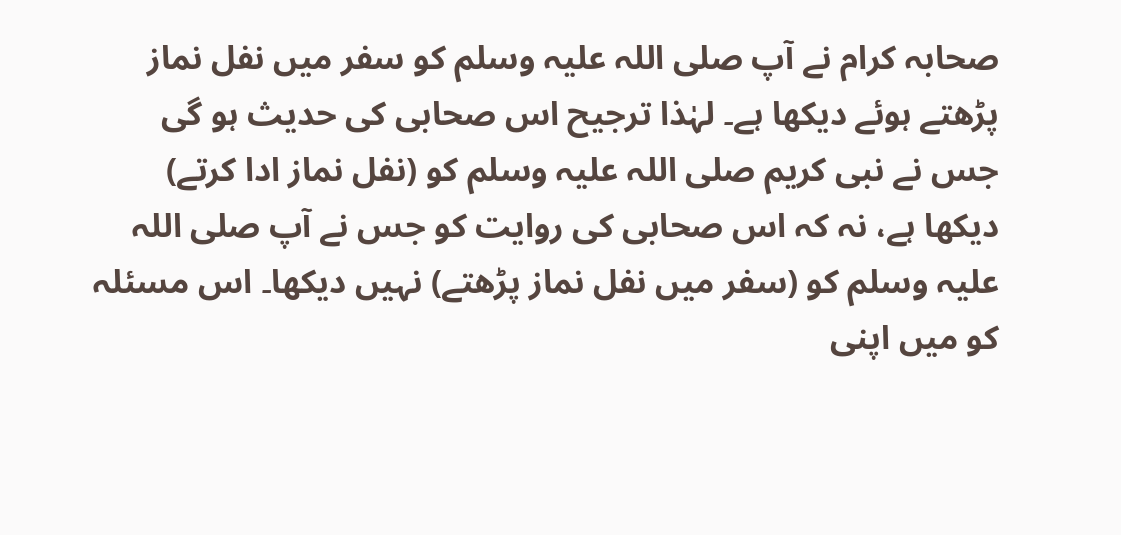صحابہ کرام نے آپ صلی اللہ علیہ وسلم کو سفر میں نفل نماز پڑھتے ہوئے دیکھا ہے۔ لہٰذا ترجیح اس صحابی کی حدیث ہو گی جس نے نبی کریم صلی اللہ علیہ وسلم کو (نفل نماز ادا کرتے) دیکھا ہے، نہ کہ اس صحابی کی روایت کو جس نے آپ صلی اللہ علیہ وسلم کو (سفر میں نفل نماز پڑھتے) نہیں دیکھا۔ اس مسئلہ کو میں اپنی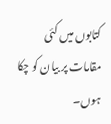کتابوں میں کئی مقامات پر بیان کو چکا ہوں۔